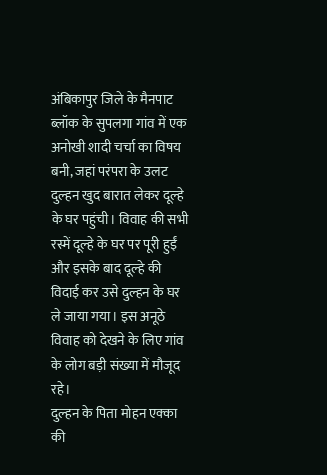अंबिकापुर जिले के मैनपाट ब्लॉक के सुपलगा गांव में एक अनोखी शादी चर्चा का विषय बनी, जहां परंपरा के उलट दुल्हन खुद बारात लेकर दूल्हे के घर पहुंची। विवाह की सभी रस्में दूल्हे के घर पर पूरी हुईं और इसके बाद दूल्हे की विदाई कर उसे दुल्हन के घर ले जाया गया। इस अनूठे विवाह को देखने के लिए गांव के लोग बड़ी संख्या में मौजूद रहे।
दुल्हन के पिता मोहन एक्का की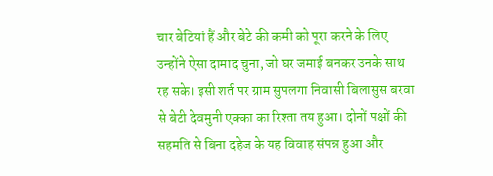चार बेटियां हैं और बेटे की कमी को पूरा करने के लिए उन्होंने ऐसा दामाद चुना, जो घर जमाई बनकर उनके साथ रह सके। इसी शर्त पर ग्राम सुपलगा निवासी बिलासुस बरवा से बेटी देवमुनी एक्का का रिश्ता तय हुआ। दोनों पक्षों की सहमति से बिना दहेज के यह विवाह संपन्न हुआ और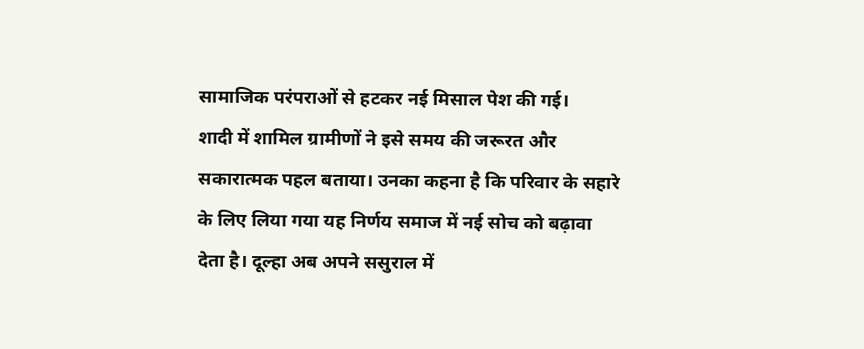सामाजिक परंपराओं से हटकर नई मिसाल पेश की गई।
शादी में शामिल ग्रामीणों ने इसे समय की जरूरत और सकारात्मक पहल बताया। उनका कहना है कि परिवार के सहारे के लिए लिया गया यह निर्णय समाज में नई सोच को बढ़ावा देता है। दूल्हा अब अपने ससुराल में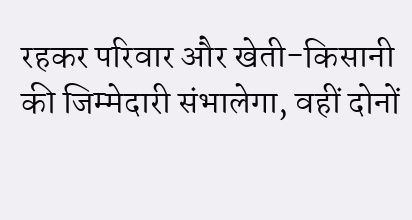रहकर परिवार और खेती-किसानी की जिम्मेदारी संभालेगा, वहीं दोनों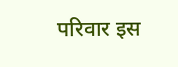परिवार इस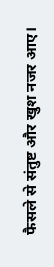फैसले से संतुष्ट और खुश नजर आए।